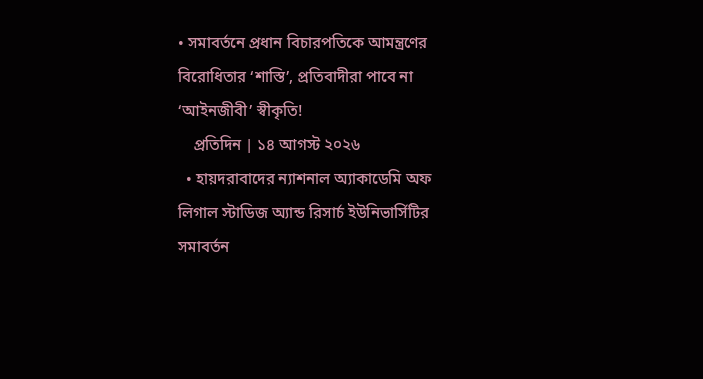• সমাবর্তনে প্রধান বিচারপতিকে আমন্ত্রণের বিরোধিতার ‘শাস্তি’, প্রতিবাদীরা পাবে না ‘আইনজীবী’ স্বীকৃতি!
    প্রতিদিন | ১৪ আগস্ট ২০২৬
  • হায়দরাবাদের ন্যাশনাল অ্যাকাডেমি অফ লিগাল স্টাডিজ অ্যান্ড রিসার্চ ইউনিভার্সিটির সমাবর্তন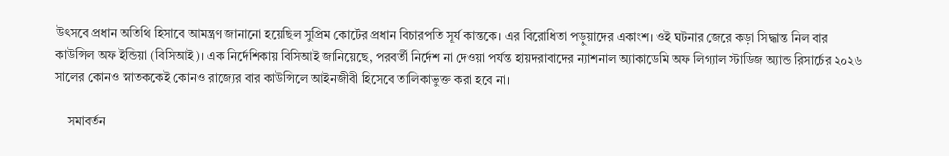উৎসবে প্রধান অতিথি হিসাবে আমন্ত্রণ জানানো হয়েছিল সুপ্রিম কোর্টের প্রধান বিচারপতি সূর্য কান্তকে। এর বিরোধিতা পড়ুয়াদের একাংশ। ওই ঘটনার জেরে কড়া সিদ্ধান্ত নিল বার কাউন্সিল অফ ইন্ডিয়া (বিসিআই)। এক নির্দেশিকায় বিসিআই জানিয়েছে, পরবর্তী নির্দেশ না দেওয়া পর্যন্ত হায়দরাবাদের ন্যাশনাল অ্যাকাডেমি অফ লিগ্যাল স্টাডিজ অ্যান্ড রিসার্চের ২০২৬ সালের কোনও স্নাতককেই কোনও রাজ্যের বার কাউন্সিলে আইনজীবী হিসেবে তালিকাভুক্ত করা হবে না।

    সমাবর্তন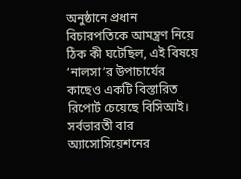অনুষ্ঠানে প্রধান বিচারপতিকে আমন্ত্রণ নিয়ে ঠিক কী ঘটেছিল, এই বিষয়ে ‘নালসা’র উপাচার্যের কাছেও একটি বিস্তারিত রিপোর্ট চেয়েছে বিসিআই। সর্বভারতী বার অ্যাসোসিয়েশনের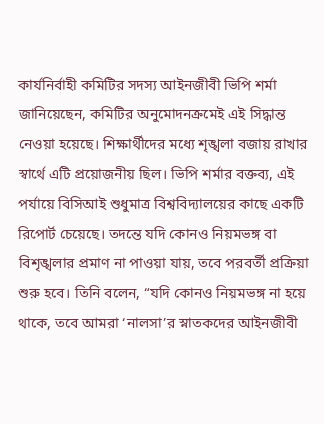কার্যনির্বাহী কমিটির সদস্য আইনজীবী ভিপি শর্মা জানিয়েছেন, কমিটির অনুমোদনক্রমেই এই সিদ্ধান্ত নেওয়া হয়েছে। শিক্ষার্থীদের মধ্যে শৃঙ্খলা বজায় রাখার স্বার্থে এটি প্রয়োজনীয় ছিল। ভিপি শর্মার বক্তব্য, এই পর্যায়ে বিসিআই শুধুমাত্র বিশ্ববিদ্যালয়ের কাছে একটি রিপোর্ট চেয়েছে। তদন্তে যদি কোনও নিয়মভঙ্গ বা বিশৃঙ্খলার প্রমাণ না পাওয়া যায়, তবে পরবর্তী প্রক্রিয়া শুরু হবে। তিনি বলেন, “যদি কোনও নিয়মভঙ্গ না হয়ে থাকে, তবে আমরা ‘নালসা’র স্নাতকদের আইনজীবী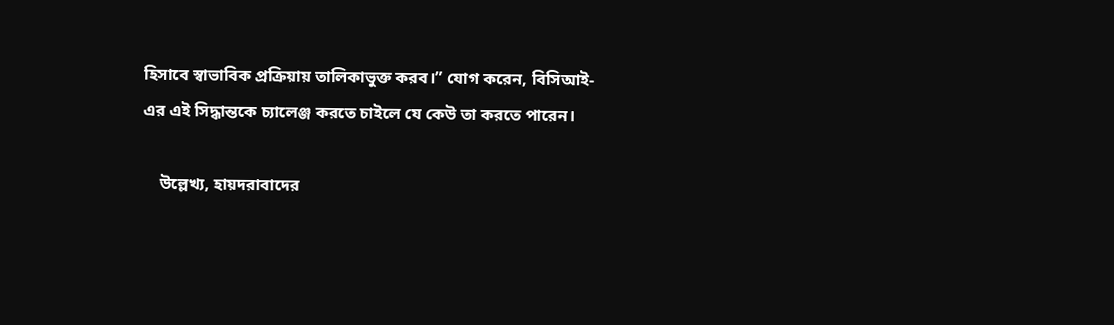হিসাবে স্বাভাবিক প্রক্রিয়ায় তালিকাভুক্ত করব।” যোগ করেন, বিসিআই-এর এই সিদ্ধান্তকে চ্যালেঞ্জ করতে চাইলে যে কেউ তা করতে পারেন।

    উল্লেখ্য, হায়দরাবাদের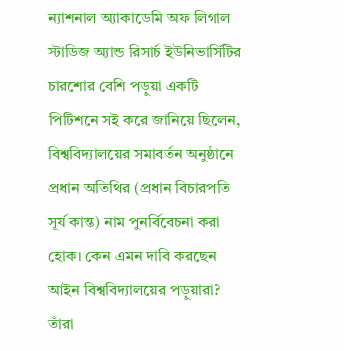ন্যাশনাল অ্যাকাডেমি অফ লিগাল স্টাডিজ অ্যান্ড রিসার্চ ইউনিভার্সিটির চারশোর বেশি পড়ুয়া একটি পিটিশনে সই করে জানিয়ে ছিলেন, বিশ্ববিদ্যালয়ের সমাবর্তন অনুষ্ঠানে প্রধান অতিথির (প্রধান বিচারপতি সূর্য কান্ত) নাম পুনর্বিবেচনা করা হোক। কেন এমন দাবি করছেন আইন বিশ্ববিদ্যালয়ের পড়ুয়ারা? তাঁরা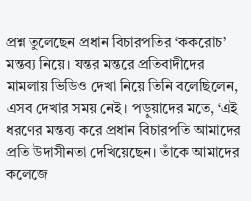প্রশ্ন তুলেছেন প্রধান বিচারপতির ‘ককরোচ’ মন্তব্য নিয়ে। যন্তর মন্তরে প্রতিবাদীদের মামলায় ভিডিও দেখা নিয়ে তিনি বলেছিলেন, এসব দেখার সময় নেই। পড়ুয়াদের মতে, ‘এই ধরণের মন্তব্য করে প্রধান বিচারপতি আমাদের প্রতি উদাসীনতা দেখিয়েছেন। তাঁকে আমাদের কলেজে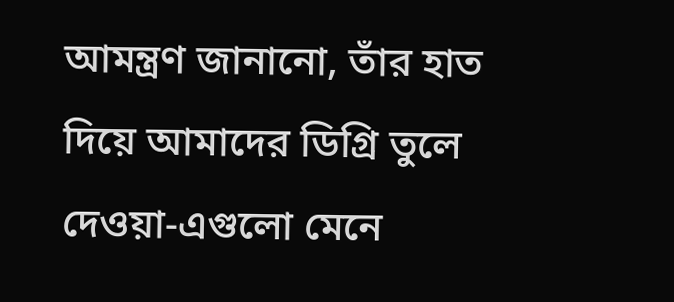আমন্ত্রণ জানানো, তাঁর হাত দিয়ে আমাদের ডিগ্রি তুলে দেওয়া-এগুলো মেনে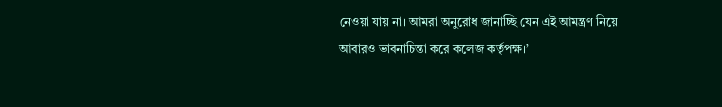নেওয়া যায় না। আমরা অনুরোধ জানাচ্ছি যেন এই আমন্ত্রণ নিয়ে আবারও ভাবনাচিন্তা করে কলেজ কর্তৃপক্ষ।’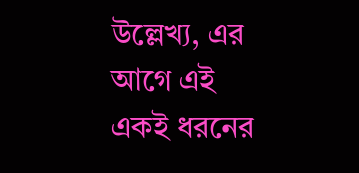উল্লেখ্য, এর আগে এই একই ধরনের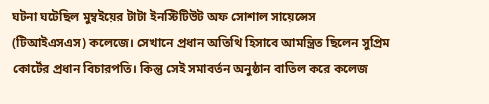ঘটনা ঘটেছিল মুম্বইয়ের টাটা ইনস্টিটিউট অফ সোশাল সায়েন্সেস (টিআইএসএস) কলেজে। সেখানে প্রধান অতিথি হিসাবে আমন্ত্রিত ছিলেন সুপ্রিম কোর্টের প্রধান বিচারপতি। কিন্তু সেই সমাবর্তন অনুষ্ঠান বাতিল করে কলেজ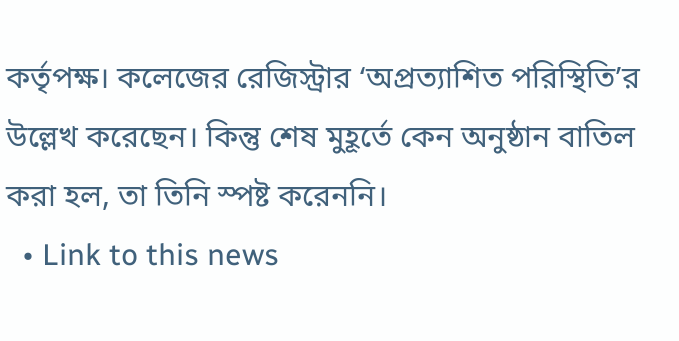কর্তৃপক্ষ। কলেজের রেজিস্ট্রার ‘অপ্রত্যাশিত পরিস্থিতি’র উল্লেখ করেছেন। কিন্তু শেষ মুহূর্তে কেন অনুষ্ঠান বাতিল করা হল, তা তিনি স্পষ্ট করেননি।
  • Link to this news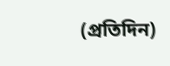(প্রতিদিন)